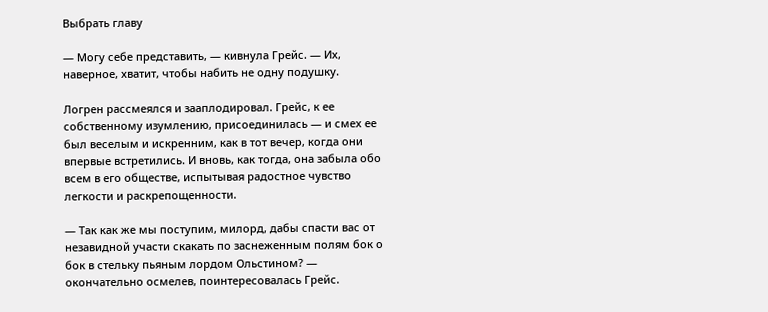Выбрать главу

— Могу себе представить, — кивнула Грейс. — Их, наверное, хватит, чтобы набить не одну подушку.

Логрен рассмеялся и зааплодировал. Грейс, к ее собственному изумлению, присоединилась — и смех ее был веселым и искренним, как в тот вечер, когда они впервые встретились. И вновь, как тогда, она забыла обо всем в его обществе, испытывая радостное чувство легкости и раскрепощенности.

— Так как же мы поступим, милорд, дабы спасти вас от незавидной участи скакать по заснеженным полям бок о бок в стельку пьяным лордом Ольстином? — окончательно осмелев, поинтересовалась Грейс.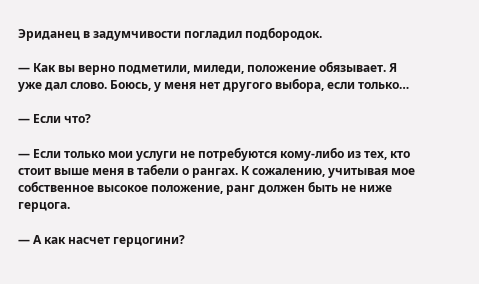Эриданец в задумчивости погладил подбородок.

— Как вы верно подметили, миледи, положение обязывает. Я уже дал слово. Боюсь, у меня нет другого выбора, если только…

— Если что?

— Если только мои услуги не потребуются кому-либо из тех, кто стоит выше меня в табели о рангах. К сожалению, учитывая мое собственное высокое положение, ранг должен быть не ниже герцога.

— А как насчет герцогини?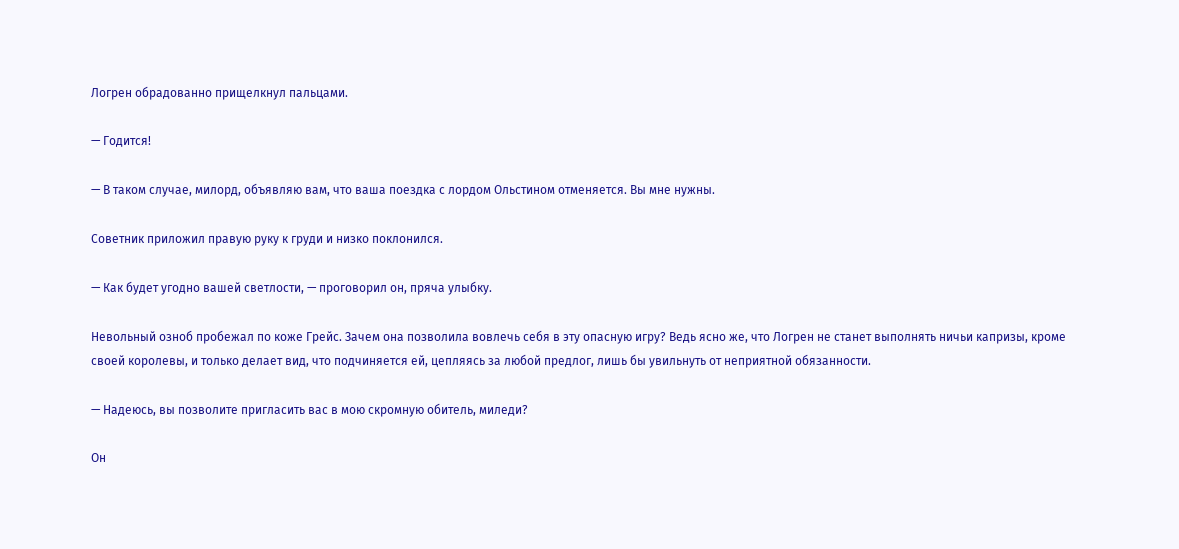Логрен обрадованно прищелкнул пальцами.

— Годится!

— В таком случае, милорд, объявляю вам, что ваша поездка с лордом Ольстином отменяется. Вы мне нужны.

Советник приложил правую руку к груди и низко поклонился.

— Как будет угодно вашей светлости, — проговорил он, пряча улыбку.

Невольный озноб пробежал по коже Грейс. Зачем она позволила вовлечь себя в эту опасную игру? Ведь ясно же, что Логрен не станет выполнять ничьи капризы, кроме своей королевы, и только делает вид, что подчиняется ей, цепляясь за любой предлог, лишь бы увильнуть от неприятной обязанности.

— Надеюсь, вы позволите пригласить вас в мою скромную обитель, миледи?

Он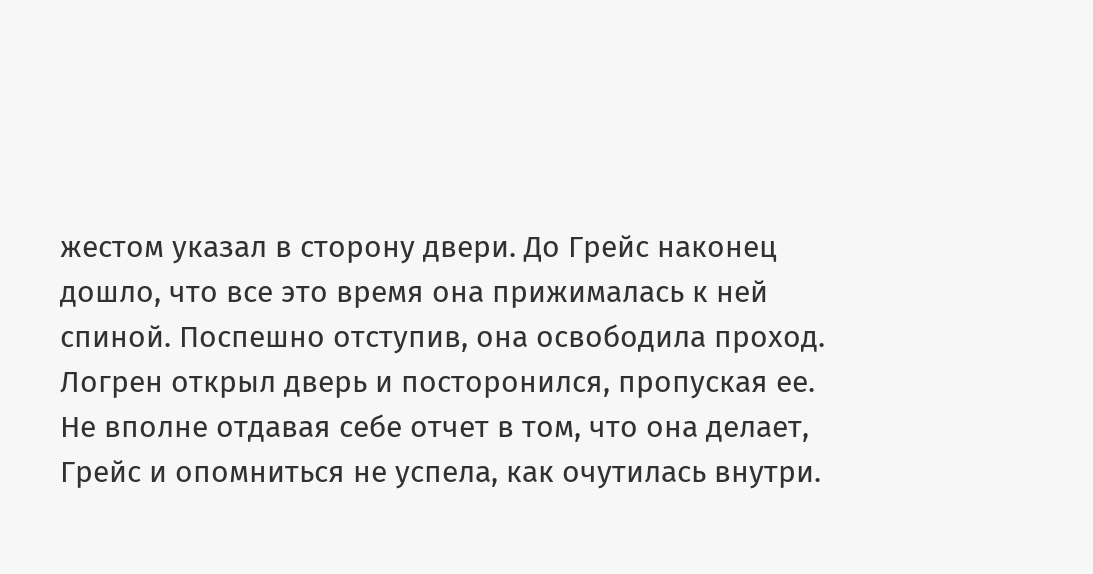жестом указал в сторону двери. До Грейс наконец дошло, что все это время она прижималась к ней спиной. Поспешно отступив, она освободила проход. Логрен открыл дверь и посторонился, пропуская ее. Не вполне отдавая себе отчет в том, что она делает, Грейс и опомниться не успела, как очутилась внутри.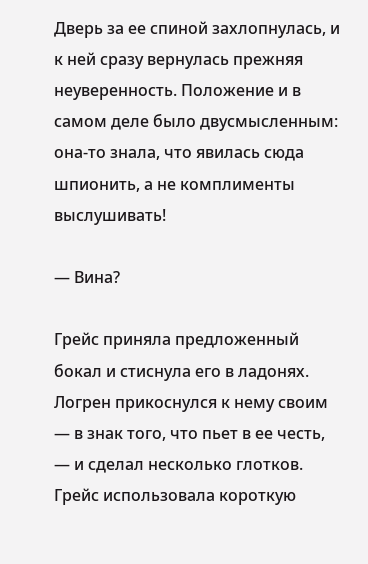Дверь за ее спиной захлопнулась, и к ней сразу вернулась прежняя неуверенность. Положение и в самом деле было двусмысленным: она-то знала, что явилась сюда шпионить, а не комплименты выслушивать!

— Вина?

Грейс приняла предложенный бокал и стиснула его в ладонях. Логрен прикоснулся к нему своим — в знак того, что пьет в ее честь, — и сделал несколько глотков. Грейс использовала короткую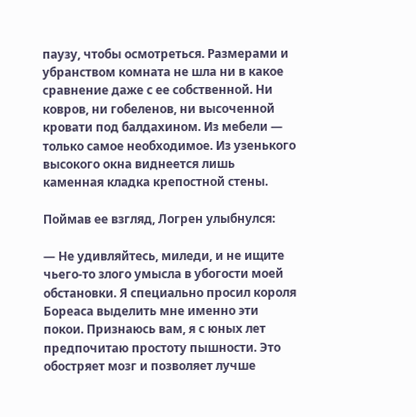паузу, чтобы осмотреться. Размерами и убранством комната не шла ни в какое сравнение даже с ее собственной. Ни ковров, ни гобеленов, ни высоченной кровати под балдахином. Из мебели — только самое необходимое. Из узенького высокого окна виднеется лишь каменная кладка крепостной стены.

Поймав ее взгляд, Логрен улыбнулся:

— Не удивляйтесь, миледи, и не ищите чьего-то злого умысла в убогости моей обстановки. Я специально просил короля Бореаса выделить мне именно эти покои. Признаюсь вам, я с юных лет предпочитаю простоту пышности. Это обостряет мозг и позволяет лучше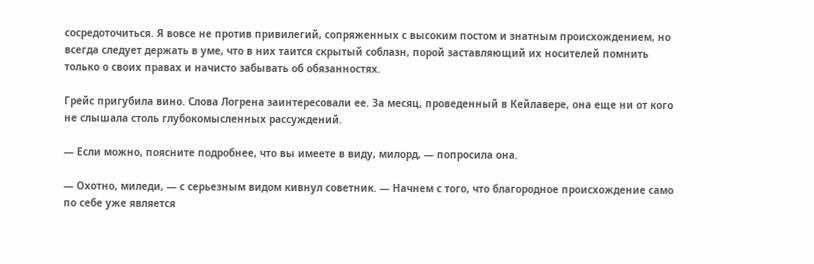сосредоточиться. Я вовсе не против привилегий, сопряженных с высоким постом и знатным происхождением, но всегда следует держать в уме, что в них таится скрытый соблазн, порой заставляющий их носителей помнить только о своих правах и начисто забывать об обязанностях.

Грейс пригубила вино. Слова Логрена заинтересовали ее. За месяц, проведенный в Кейлавере, она еще ни от кого не слышала столь глубокомысленных рассуждений.

— Если можно, поясните подробнее, что вы имеете в виду, милорд, — попросила она.

— Охотно, миледи, — с серьезным видом кивнул советник. — Начнем с того, что благородное происхождение само по себе уже является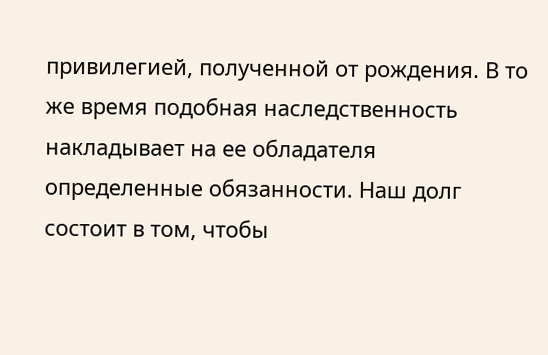привилегией, полученной от рождения. В то же время подобная наследственность накладывает на ее обладателя определенные обязанности. Наш долг состоит в том, чтобы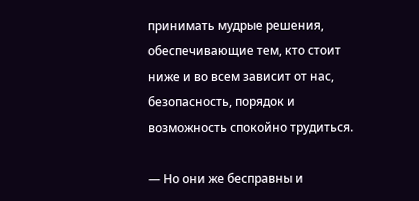принимать мудрые решения, обеспечивающие тем, кто стоит ниже и во всем зависит от нас, безопасность, порядок и возможность спокойно трудиться.

— Но они же бесправны и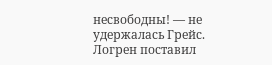несвободны! — не удержалась Грейс. Логрен поставил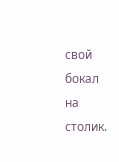свой бокал на столик.